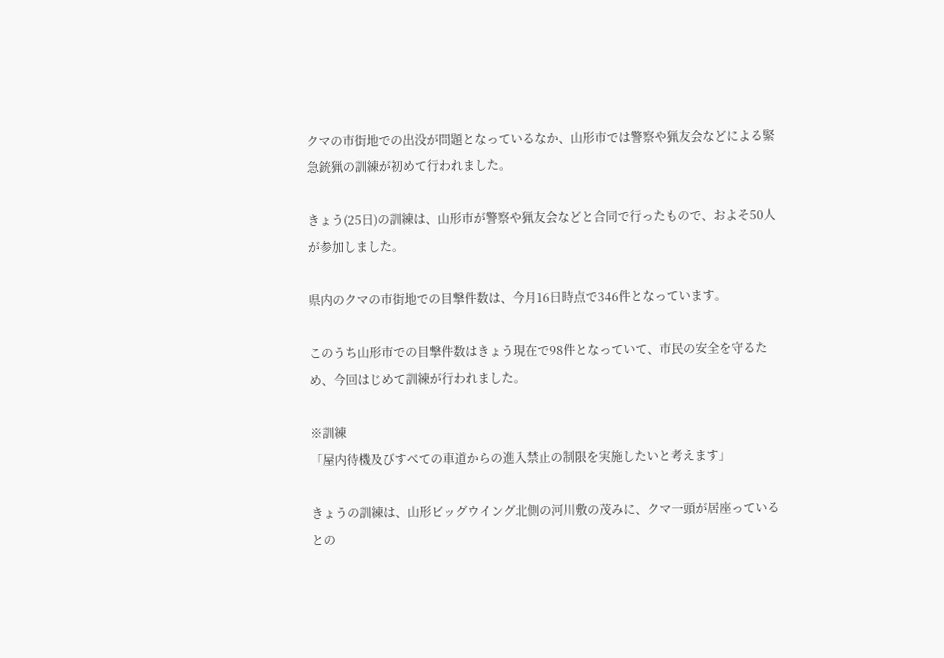クマの市街地での出没が問題となっているなか、山形市では警察や猟友会などによる緊急銃猟の訓練が初めて行われました。

きょう(25日)の訓練は、山形市が警察や猟友会などと合同で行ったもので、およそ50人が参加しました。

県内のクマの市街地での目撃件数は、今月16日時点で346件となっています。

このうち山形市での目撃件数はきょう現在で98件となっていて、市民の安全を守るため、今回はじめて訓練が行われました。

※訓練
「屋内待機及びすべての車道からの進入禁止の制限を実施したいと考えます」

きょうの訓練は、山形ビッグウイング北側の河川敷の茂みに、クマ一頭が居座っているとの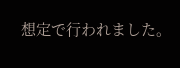想定で行われました。